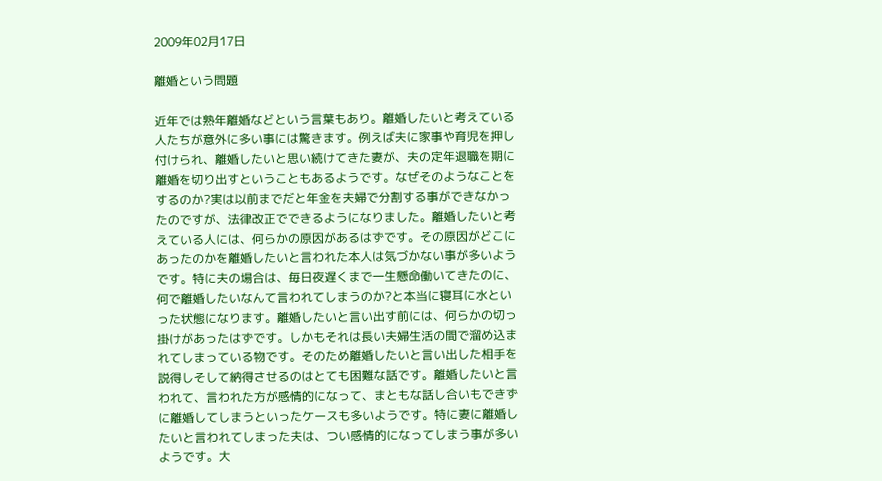2009年02月17日

離婚という問題

近年では熟年離婚などという言葉もあり。離婚したいと考えている
人たちが意外に多い事には驚きます。例えば夫に家事や育児を押し
付けられ、離婚したいと思い続けてきた妻が、夫の定年退職を期に
離婚を切り出すということもあるようです。なぜそのようなことを
するのか?実は以前までだと年金を夫婦で分割する事ができなかっ
たのですが、法律改正でできるようになりました。離婚したいと考
えている人には、何らかの原因があるはずです。その原因がどこに
あったのかを離婚したいと言われた本人は気づかない事が多いよう
です。特に夫の場合は、毎日夜遅くまで一生懸命働いてきたのに、
何で離婚したいなんて言われてしまうのか?と本当に寝耳に水とい
った状態になります。離婚したいと言い出す前には、何らかの切っ
掛けがあったはずです。しかもそれは長い夫婦生活の間で溜め込ま
れてしまっている物です。そのため離婚したいと言い出した相手を
説得しそして納得させるのはとても困難な話です。離婚したいと言
われて、言われた方が感情的になって、まともな話し合いもできず
に離婚してしまうといったケースも多いようです。特に妻に離婚し
たいと言われてしまった夫は、つい感情的になってしまう事が多い
ようです。大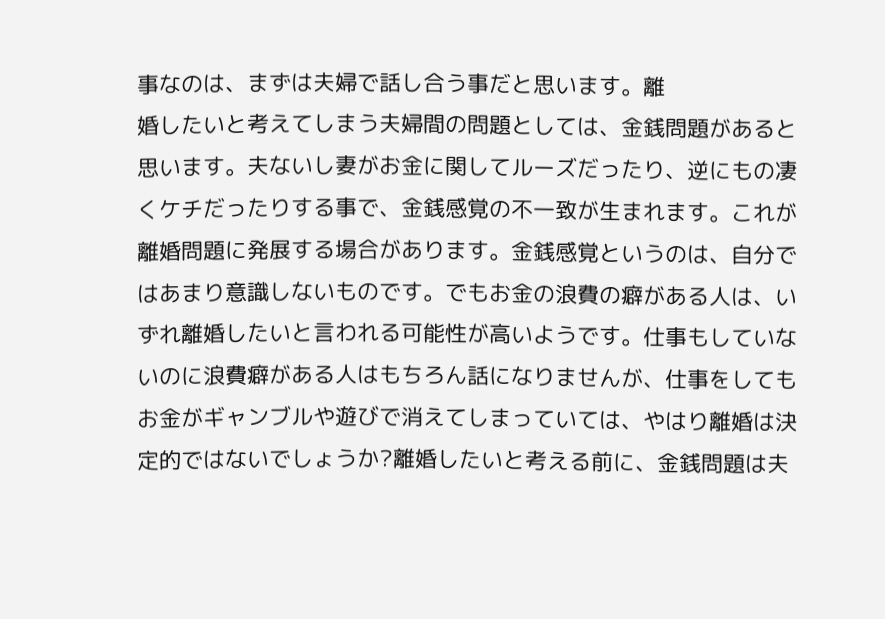事なのは、まずは夫婦で話し合う事だと思います。離
婚したいと考えてしまう夫婦間の問題としては、金銭問題があると
思います。夫ないし妻がお金に関してルーズだったり、逆にもの凄
くケチだったりする事で、金銭感覚の不一致が生まれます。これが
離婚問題に発展する場合があります。金銭感覚というのは、自分で
はあまり意識しないものです。でもお金の浪費の癖がある人は、い
ずれ離婚したいと言われる可能性が高いようです。仕事もしていな
いのに浪費癖がある人はもちろん話になりませんが、仕事をしても
お金がギャンブルや遊びで消えてしまっていては、やはり離婚は決
定的ではないでしょうか?離婚したいと考える前に、金銭問題は夫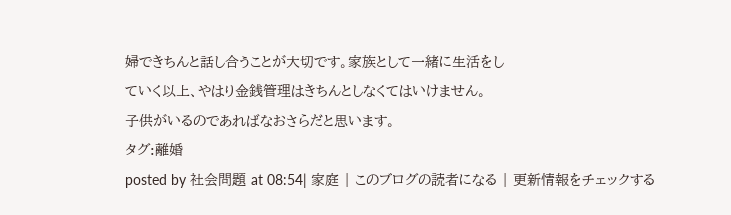婦できちんと話し合うことが大切です。家族として一緒に生活をし
ていく以上、やはり金銭管理はきちんとしなくてはいけません。
子供がいるのであればなおさらだと思います。
タグ:離婚
posted by 社会問題 at 08:54| 家庭 | このブログの読者になる | 更新情報をチェックする